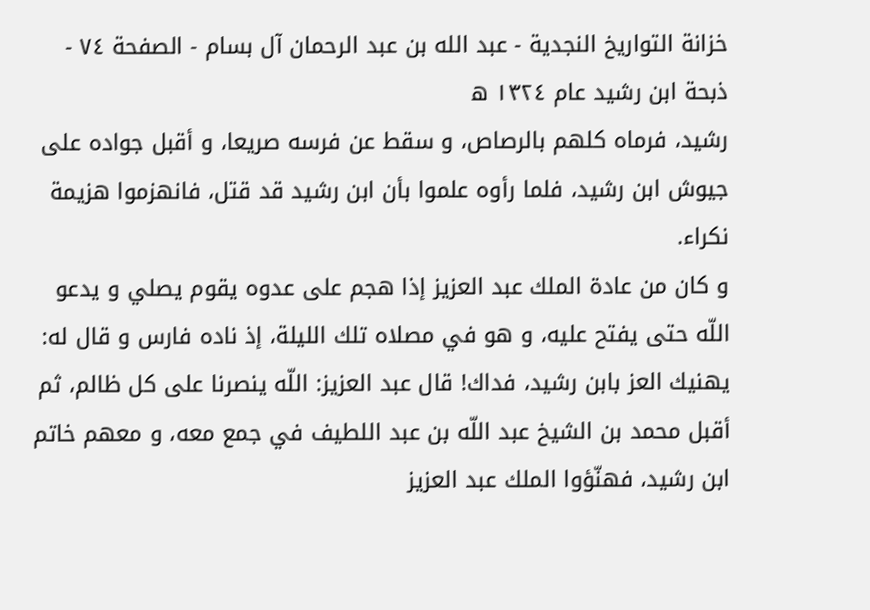خزانة التواريخ النجدية - عبد الله بن عبد الرحمان آل بسام - الصفحة ٧٤ - ذبحة ابن رشيد عام ١٣٢٤ ه
رشيد، فرماه كلهم بالرصاص، و سقط عن فرسه صريعا، و أقبل جواده على جيوش ابن رشيد، فلما رأوه علموا بأن ابن رشيد قد قتل، فانهزموا هزيمة نكراء.
و كان من عادة الملك عبد العزيز إذا هجم على عدوه يقوم يصلي و يدعو اللّه حتى يفتح عليه، و هو في مصلاه تلك الليلة، إذ ناده فارس و قال له: يهنيك العز بابن رشيد، فداك! قال عبد العزيز: اللّه ينصرنا على كل ظالم، ثم أقبل محمد بن الشيخ عبد اللّه بن عبد اللطيف في جمع معه، و معهم خاتم ابن رشيد، فهنّؤوا الملك عبد العزيز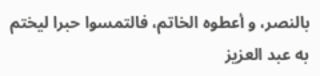بالنصر، و أعطوه الخاتم، فالتمسوا حبرا ليختم به عبد العزيز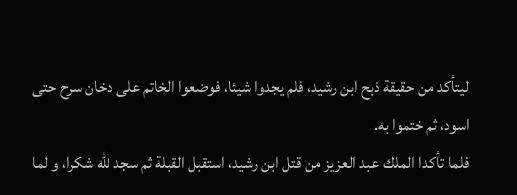ليتأكد من حقيقة ذبح ابن رشيد، فلم يجدوا شيئا، فوضعوا الخاتم على دخان سرح حتى اسود، ثم ختموا به.
فلما تأكدا الملك عبد العزيز من قتل ابن رشيد، استقبل القبلة ثم سجد للّه شكرا، و لما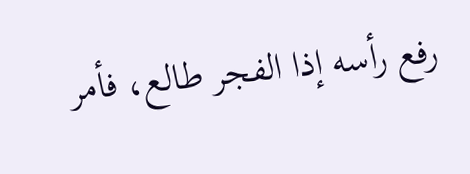رفع رأسه إذا الفجر طالع، فأمر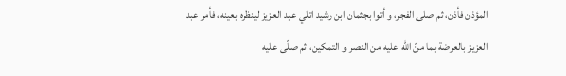المؤذن فأذن، ثم صلى الفجر، و أتوا بجثمان ابن رشيد اتلي عبد العزيز لينظره بعينه، فأمر عبد العزيز بالعرضة بما منّ اللّه عليه من النصر و التمكين، ثم صلّى عليه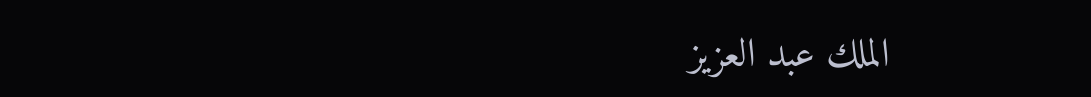الملك عبد العزيز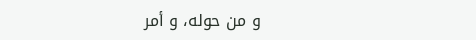و من حوله، و أمر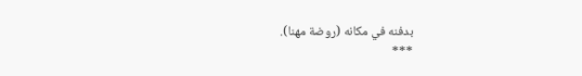بدفنه في مكانه (روضة مهنا).
***